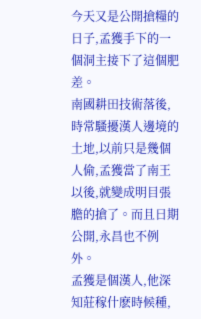今天又是公開搶糧的日子,孟獲手下的一個洞主接下了這個肥差。
南國耕田技術落後,時常騷擾漢人邊境的土地,以前只是幾個人偷,孟獲當了南王以後,就變成明目張膽的搶了。而且日期公開,永昌也不例外。
孟獲是個漢人,他深知莊稼什麽時候種,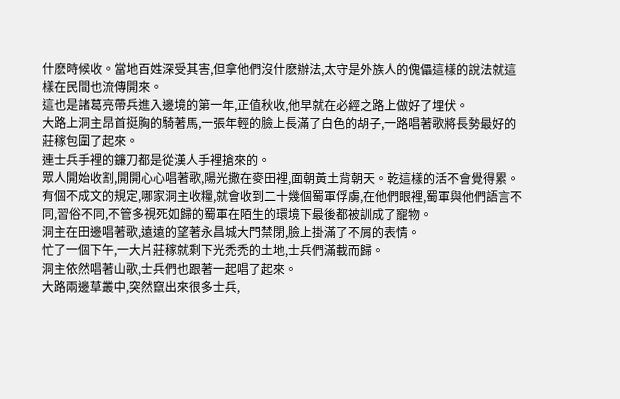什麽時候收。當地百姓深受其害,但拿他們沒什麽辦法,太守是外族人的傀儡這樣的說法就這樣在民間也流傳開來。
這也是諸葛亮帶兵進入邊境的第一年,正值秋收,他早就在必經之路上做好了埋伏。
大路上洞主昂首挺胸的騎著馬,一張年輕的臉上長滿了白色的胡子,一路唱著歌將長勢最好的莊稼包圍了起來。
連士兵手裡的鐮刀都是從漢人手裡搶來的。
眾人開始收割,開開心心唱著歌,陽光撒在麥田裡,面朝黃土背朝天。乾這樣的活不會覺得累。
有個不成文的規定,哪家洞主收糧,就會收到二十幾個蜀軍俘虜,在他們眼裡,蜀軍與他們語言不同,習俗不同,不管多視死如歸的蜀軍在陌生的環境下最後都被訓成了寵物。
洞主在田邊唱著歌,遠遠的望著永昌城大門禁閉,臉上掛滿了不屑的表情。
忙了一個下午,一大片莊稼就剩下光禿禿的土地,士兵們滿載而歸。
洞主依然唱著山歌,士兵們也跟著一起唱了起來。
大路兩邊草叢中,突然竄出來很多士兵,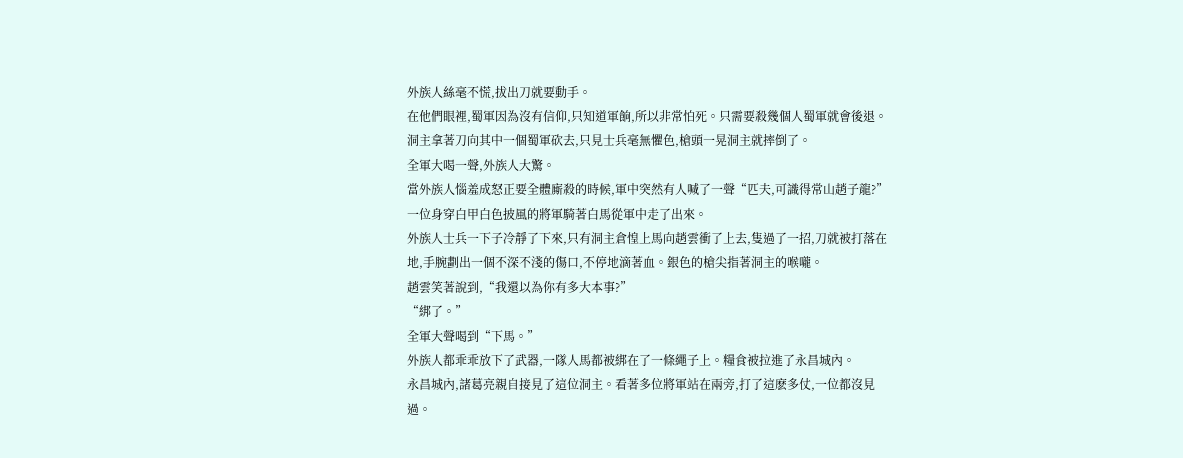外族人絲毫不慌,拔出刀就要動手。
在他們眼裡,蜀軍因為沒有信仰,只知道軍餉,所以非常怕死。只需要殺幾個人蜀軍就會後退。
洞主拿著刀向其中一個蜀軍砍去,只見士兵毫無懼色,槍頭一晃洞主就摔倒了。
全軍大喝一聲,外族人大驚。
當外族人惱羞成怒正要全體廝殺的時候,軍中突然有人喊了一聲“匹夫,可識得常山趙子龍?”
一位身穿白甲白色披風的將軍騎著白馬從軍中走了出來。
外族人士兵一下子冷靜了下來,只有洞主倉惶上馬向趙雲衝了上去,隻過了一招,刀就被打落在地,手腕劃出一個不深不淺的傷口,不停地滴著血。銀色的槍尖指著洞主的喉嚨。
趙雲笑著說到,“我還以為你有多大本事?”
“綁了。”
全軍大聲喝到“下馬。”
外族人都乖乖放下了武器,一隊人馬都被綁在了一條繩子上。糧食被拉進了永昌城內。
永昌城內,諸葛亮親自接見了這位洞主。看著多位將軍站在兩旁,打了這麽多仗,一位都沒見過。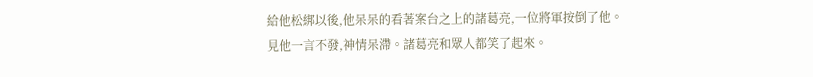給他松綁以後,他呆呆的看著案台之上的諸葛亮,一位將軍按倒了他。
見他一言不發,神情呆滯。諸葛亮和眾人都笑了起來。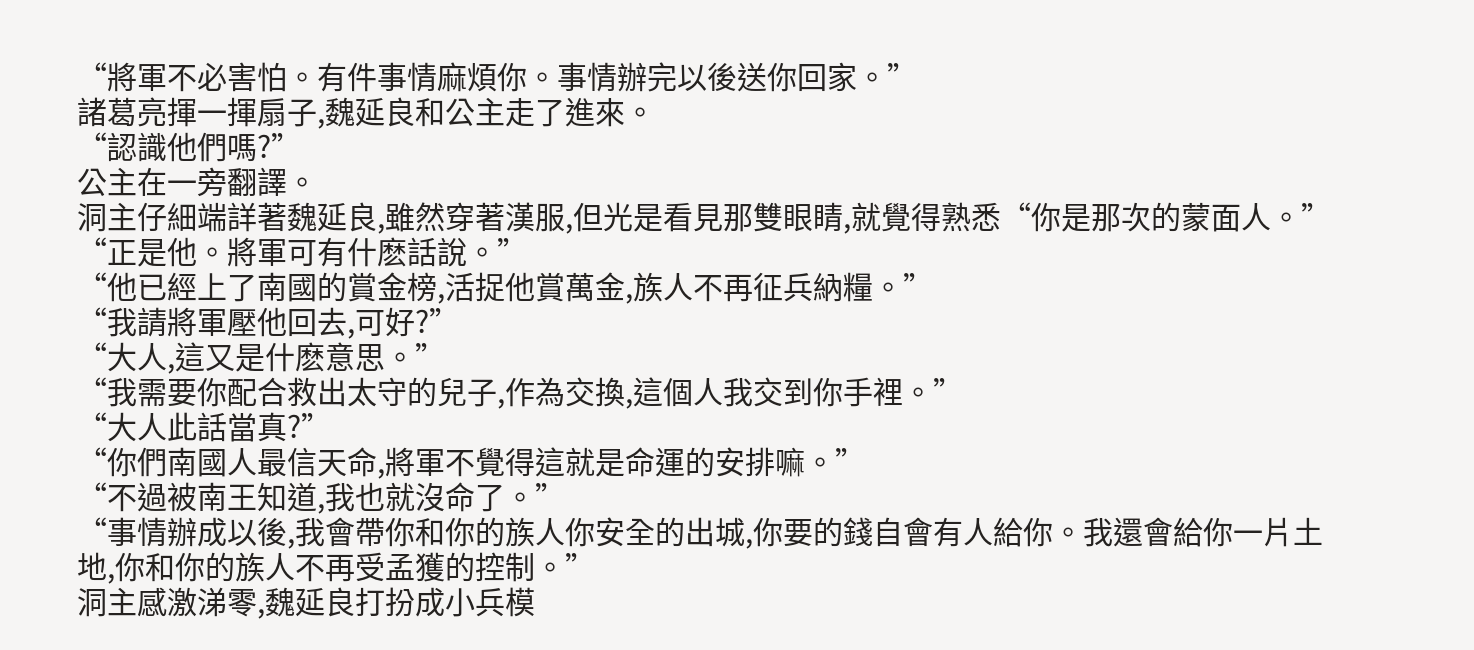“將軍不必害怕。有件事情麻煩你。事情辦完以後送你回家。”
諸葛亮揮一揮扇子,魏延良和公主走了進來。
“認識他們嗎?”
公主在一旁翻譯。
洞主仔細端詳著魏延良,雖然穿著漢服,但光是看見那雙眼睛,就覺得熟悉“你是那次的蒙面人。”
“正是他。將軍可有什麽話說。”
“他已經上了南國的賞金榜,活捉他賞萬金,族人不再征兵納糧。”
“我請將軍壓他回去,可好?”
“大人,這又是什麽意思。”
“我需要你配合救出太守的兒子,作為交換,這個人我交到你手裡。”
“大人此話當真?”
“你們南國人最信天命,將軍不覺得這就是命運的安排嘛。”
“不過被南王知道,我也就沒命了。”
“事情辦成以後,我會帶你和你的族人你安全的出城,你要的錢自會有人給你。我還會給你一片土地,你和你的族人不再受孟獲的控制。”
洞主感激涕零,魏延良打扮成小兵模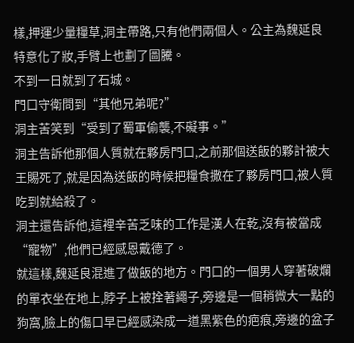樣,押運少量糧草,洞主帶路,只有他們兩個人。公主為魏延良特意化了妝,手臂上也劃了圖騰。
不到一日就到了石城。
門口守衛問到“其他兄弟呢?”
洞主苦笑到“受到了蜀軍偷襲,不礙事。”
洞主告訴他那個人質就在夥房門口,之前那個送飯的夥計被大王賜死了,就是因為送飯的時候把糧食撒在了夥房門口,被人質吃到就給殺了。
洞主還告訴他,這裡辛苦乏味的工作是漢人在乾,沒有被當成“寵物”,他們已經感恩戴德了。
就這樣,魏延良混進了做飯的地方。門口的一個男人穿著破爛的單衣坐在地上,脖子上被拴著繩子,旁邊是一個稍微大一點的狗窩,臉上的傷口早已經感染成一道黑紫色的疤痕,旁邊的盆子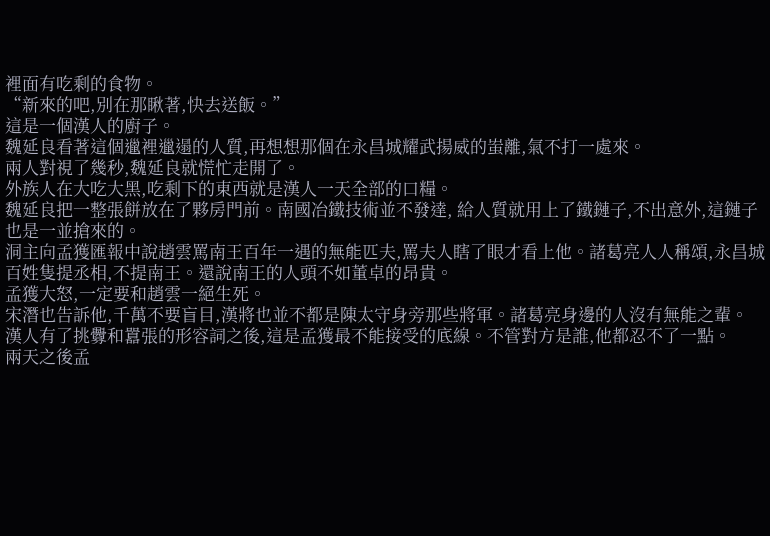裡面有吃剩的食物。
“新來的吧,別在那瞅著,快去送飯。”
這是一個漢人的廚子。
魏延良看著這個邋裡邋遢的人質,再想想那個在永昌城耀武揚威的蚩離,氣不打一處來。
兩人對視了幾秒,魏延良就慌忙走開了。
外族人在大吃大黑,吃剩下的東西就是漢人一天全部的口糧。
魏延良把一整張餅放在了夥房門前。南國冶鐵技術並不發達, 給人質就用上了鐵鏈子,不出意外,這鏈子也是一並搶來的。
洞主向孟獲匯報中說趙雲罵南王百年一遇的無能匹夫,罵夫人瞎了眼才看上他。諸葛亮人人稱頌,永昌城百姓隻提丞相,不提南王。還說南王的人頭不如董卓的昂貴。
孟獲大怒,一定要和趙雲一絕生死。
宋潛也告訴他,千萬不要盲目,漢將也並不都是陳太守身旁那些將軍。諸葛亮身邊的人沒有無能之輩。
漢人有了挑釁和囂張的形容詞之後,這是孟獲最不能接受的底線。不管對方是誰,他都忍不了一點。
兩天之後孟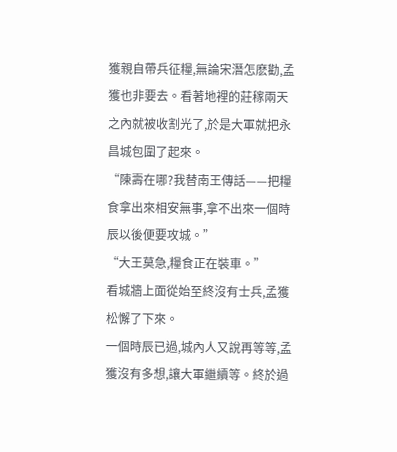獲親自帶兵征糧,無論宋潛怎麽勸,孟獲也非要去。看著地裡的莊稼兩天之內就被收割光了,於是大軍就把永昌城包圍了起來。
“陳壽在哪?我替南王傳話——把糧食拿出來相安無事,拿不出來一個時辰以後便要攻城。”
“大王莫急,糧食正在裝車。”
看城牆上面從始至終沒有士兵,孟獲松懈了下來。
一個時辰已過,城內人又說再等等,孟獲沒有多想,讓大軍繼續等。終於過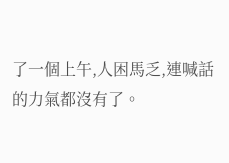了一個上午,人困馬乏,連喊話的力氣都沒有了。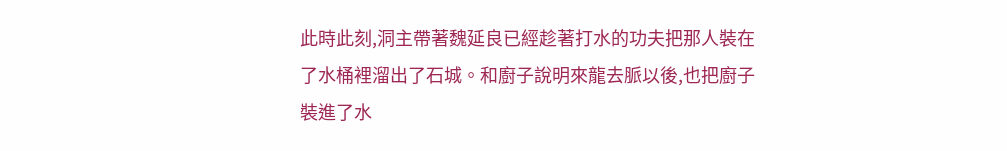此時此刻,洞主帶著魏延良已經趁著打水的功夫把那人裝在了水桶裡溜出了石城。和廚子說明來龍去脈以後,也把廚子裝進了水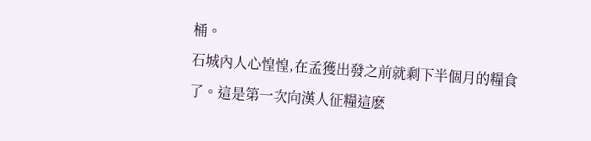桶。
石城內人心惶惶,在孟獲出發之前就剩下半個月的糧食了。這是第一次向漢人征糧這麽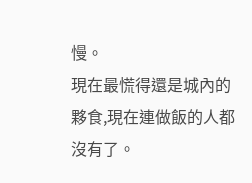慢。
現在最慌得還是城內的夥食,現在連做飯的人都沒有了。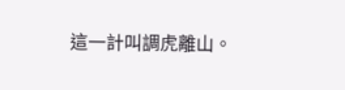這一計叫調虎離山。